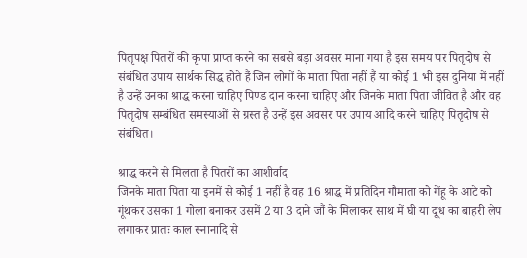पितृपक्ष पितरों की कृपा प्राप्त करने का सबसे बड़ा अवसर माना गया है इस समय पर पितृदोष से संबंधित उपाय सार्थक सिद्ध होते हैं जिन लोगों के माता पिता नहीं हैं या कोई 1 भी इस दुनिया में नहीं है उन्हें उनका श्राद्ध करना चाहिए पिण्ड दान करना चाहिए और जिनके माता पिता जीवित है और वह पितृदोष सम्बंधित समस्याओं से ग्रस्त है उन्हें इस अवसर पर उपाय आदि करने चाहिए पितृदोष से संबंधित।

श्राद्ध करने से मिलता है पितरों का आशीर्वाद
जिनके माता पिता या इनमें से कोई 1 नहीं है वह 16 श्राद्ध में प्रतिदिन गौमाता को गेंहू के आटे को गूंथकर उसका 1 गोला बनाकर उसमें 2 या 3 दाने जौं के मिलाकर साथ में घी या दूध का बाहरी लेप लगाकर प्रातः काल स्नानादि से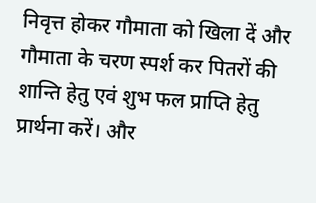निवृत्त होकर गौमाता को खिला दें और गौमाता के चरण स्पर्श कर पितरों की शान्ति हेतु एवं शुभ फल प्राप्ति हेतु प्रार्थना करें। और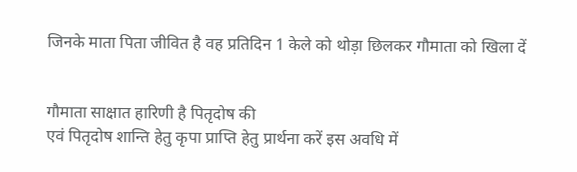जिनके माता पिता जीवित है वह प्रतिदिन 1 केले को थोड़ा छिलकर गौमाता को खिला दें


गौमाता साक्षात हारिणी है पितृदोष की
एवं पितृदोष शान्ति हेतु कृपा प्राप्ति हेतु प्रार्थना करें इस अवधि में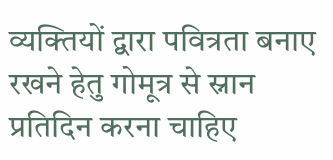व्यक्तियों द्वारा पवित्रता बनाए रखने हेतु गोमूत्र से स्नान प्रतिदिन करना चाहिए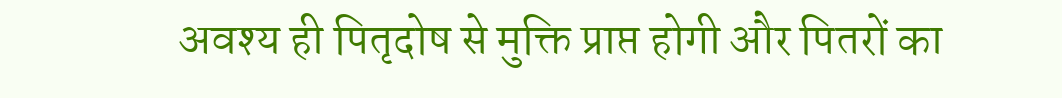अवश्य ही पितृदोष से मुक्ति प्राप्त होगी और पितरों का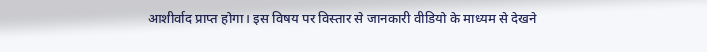आशीर्वाद प्राप्त होगा। इस विषय पर विस्तार से जानकारी वीडियो के माध्यम से देखने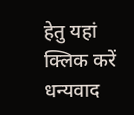हेतु यहां क्लिक करें धन्यवाद